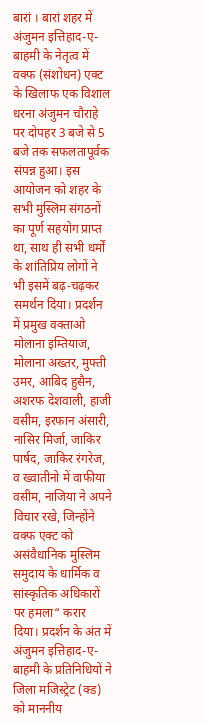बारां । बारां शहर में अंजुमन इत्तिहाद-ए-बाहमी के नेतृत्व में वक्फ (संशोधन) एक्ट के खिलाफ एक विशाल धरना अंजुमन चौराहे पर दोपहर 3 बजे से 5 बजे तक सफलतापूर्वक संपन्न हुआ। इस आयोजन को शहर के सभी मुस्लिम संगठनों का पूर्ण सहयोग प्राप्त था, साथ ही सभी धर्मों के शांतिप्रिय लोगों ने भी इसमें बढ़-चढ़कर समर्थन दिया। प्रदर्शन में प्रमुख वक्ताओ मोलाना इम्तियाज, मोलाना अख्तर, मुफ्ती उमर, आबिद हुसैन, अशरफ देशवाली, हाजी वसीम, इरफान अंसारी, नासिर मिर्जा, जाकिर पार्षद, जाकिर रंगरेज, व ख्वातीनो में वाफीया वसीम, नाजिया ने अपने विचार रखे, जिन्होंने वक्फ एक्ट को असंवैधानिक मुस्लिम समुदाय के धार्मिक व सांस्कृतिक अधिकारों पर हमला“ करार दिया। प्रदर्शन के अंत में अंजुमन इत्तिहाद-ए-बाहमी के प्रतिनिधियों ने जिला मजिस्ट्रेट (क्ड) को माननीय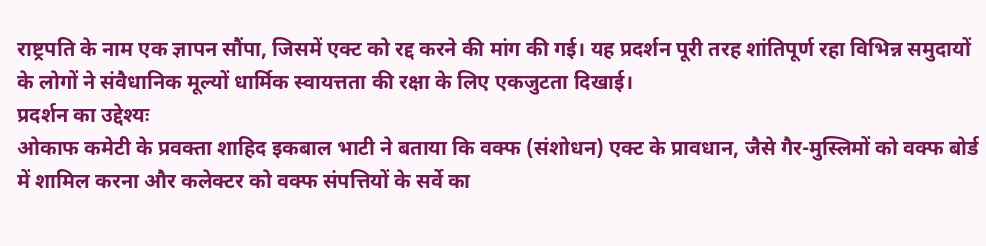राष्ट्रपति के नाम एक ज्ञापन सौंपा, जिसमें एक्ट को रद्द करने की मांग की गई। यह प्रदर्शन पूरी तरह शांतिपूर्ण रहा विभिन्न समुदायों के लोगों ने संवैधानिक मूल्यों धार्मिक स्वायत्तता की रक्षा के लिए एकजुटता दिखाई।
प्रदर्शन का उद्देश्यः
ओकाफ कमेटी के प्रवक्ता शाहिद इकबाल भाटी ने बताया कि वक्फ (संशोधन) एक्ट के प्रावधान, जैसे गैर-मुस्लिमों को वक्फ बोर्ड में शामिल करना और कलेक्टर को वक्फ संपत्तियों के सर्वे का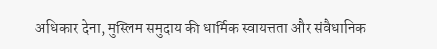अधिकार देना, मुस्लिम समुदाय की धार्मिक स्वायत्तता और संवैधानिक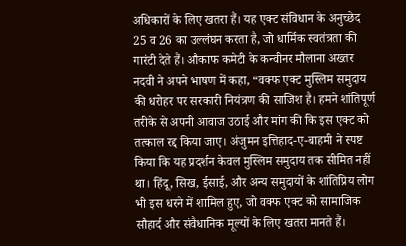अधिकारों के लिए खतरा हैं। यह एक्ट संविधान के अनुच्छेद 25 व 26 का उल्लंघन करता है, जो धार्मिक स्वतंत्रता की गारंटी देते हैं। औकाफ कमेटी के कन्वीनर मौलाना अख्तर नदवी ने अपने भाषण में कहा, “वक्फ एक्ट मुस्लिम समुदाय की धरोहर पर सरकारी नियंत्रण की साजिश है। हमने शांतिपूर्ण तरीके से अपनी आवाज उठाई और मांग की कि इस एक्ट को तत्काल रद्द किया जाए। अंजुमन इत्तिहाद-ए-बाहमी ने स्पष्ट किया कि यह प्रदर्शन केवल मुस्लिम समुदाय तक सीमित नहीं था। हिंदू, सिख, ईसाई, और अन्य समुदायों के शांतिप्रिय लोग भी इस धरने में शामिल हुए, जो वक्फ एक्ट को सामाजिक सौहार्द और संवैधानिक मूल्यों के लिए खतरा मानते हैं।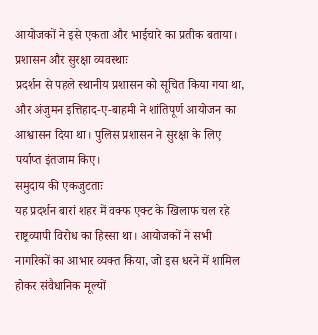आयोजकों ने इसे एकता और भाईचारे का प्रतीक बताया।
प्रशासन और सुरक्षा व्यवस्थाः
प्रदर्शन से पहले स्थानीय प्रशासन को सूचित किया गया था, और अंजुमन इत्तिहाद-ए-बाहमी ने शांतिपूर्ण आयोजन का आश्वासन दिया था। पुलिस प्रशासन ने सुरक्षा के लिए पर्याप्त इंतजाम किए।
समुदाय की एकजुटताः
यह प्रदर्शन बारां शहर में वक्फ एक्ट के खिलाफ चल रहे राष्ट्रव्यापी विरोध का हिस्सा था। आयोजकों ने सभी नागरिकों का आभार व्यक्त किया, जो इस धरने में शामिल होकर संवैधानिक मूल्यों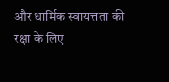और धार्मिक स्वायत्तता की रक्षा के लिए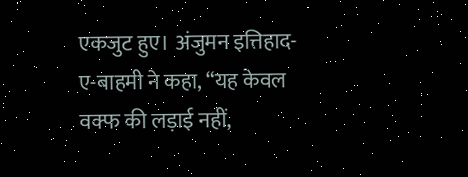एकजुट हुए। अंजुमन इत्तिहाद-ए-बाहमी ने कहा, “यह केवल वक्फ की लड़ाई नहीं,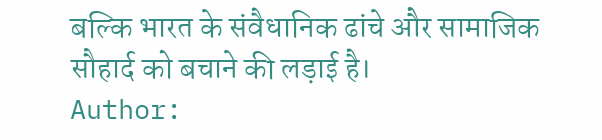बल्कि भारत के संवैधानिक ढांचे और सामाजिक सौहार्द को बचाने की लड़ाई है।
Author: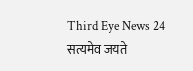Third Eye News 24
सत्यमेव जयते